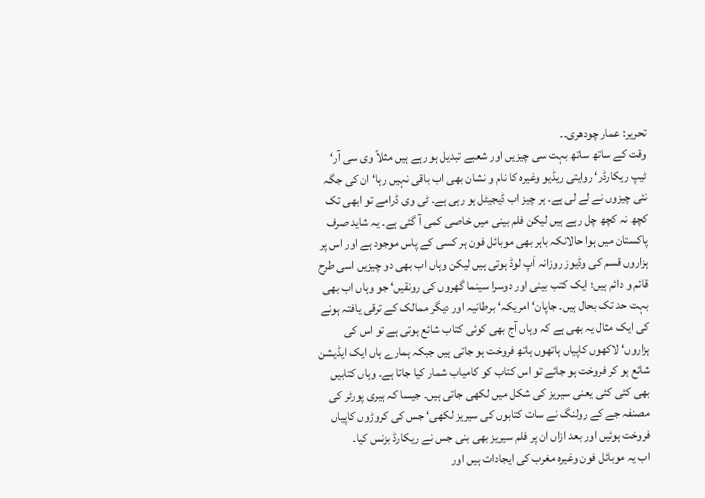تحریر: عمار چودھری۔۔
وقت کے ساتھ ساتھ بہت سی چیزیں اور شعبے تبدیل ہو رہے ہیں مثلاً وی سی آر‘ ٹیپ ریکارڈر‘ روایتی ریڈیو وغیرہ کا نام و نشان بھی اب باقی نہیں رہا‘ ان کی جگہ نئی چیزوں نے لے لی ہے۔ ہر چیز اب ڈیجیٹل ہو رہی ہے۔ ٹی وی ڈرامے تو ابھی تک کچھ نہ کچھ چل رہے ہیں لیکن فلم بینی میں خاصی کمی آ گئی ہے۔ یہ شاید صرف پاکستان میں ہوا حالانکہ باہر بھی موبائل فون ہر کسی کے پاس موجود ہے اور اس پر ہزاروں قسم کی وڈیوز روزانہ اَپ لوڈ ہوتی ہیں لیکن وہاں اب بھی دو چیزیں اسی طرح قائم و دائم ہیں؛ ایک کتب بینی اور دوسرا سینما گھروں کی رونقیں‘ جو وہاں اب بھی بہت حد تک بحال ہیں۔ جاپان‘ امریکہ‘ برطانیہ اور دیگر ممالک کے ترقی یافتہ ہونے کی ایک مثال یہ بھی ہے کہ وہاں آج بھی کوئی کتاب شائع ہوتی ہے تو اس کی ہزاروں‘ لاکھوں کاپیاں ہاتھوں ہاتھ فروخت ہو جاتی ہیں جبکہ ہمارے ہاں ایک ایڈیشن شائع ہو کر فروخت ہو جائے تو اس کتاب کو کامیاب شمار کیا جاتا ہے۔ وہاں کتابیں بھی کئی کئی یعنی سیریز کی شکل میں لکھی جاتی ہیں۔ جیسا کہ ہیری پورٹر کی مصنفہ جے کے رولنگ نے سات کتابوں کی سیریز لکھی‘ جس کی کروڑوں کاپیاں فروخت ہوئیں اور بعد ازاں ان پر فلم سیریز بھی بنی جس نے ریکارڈ بزنس کیا۔
اب یہ موبائل فون وغیرہ مغرب کی ایجادات ہیں اور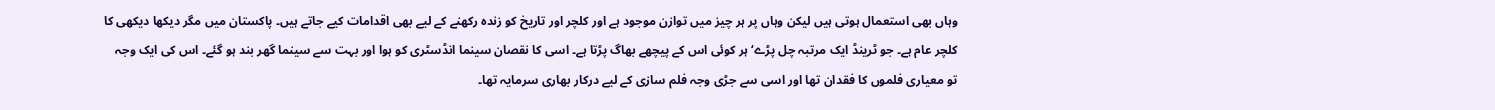وہاں بھی استعمال ہوتی ہیں لیکن وہاں پر ہر چیز میں توازن موجود ہے اور کلچر اور تاریخ کو زندہ رکھنے کے لیے بھی اقدامات کیے جاتے ہیں۔ پاکستان میں مگر دیکھا دیکھی کا کلچر عام ہے۔ جو ٹرینڈ ایک مرتبہ چل پڑے‘ ہر کوئی اس کے پیچھے بھاگ پڑتا ہے۔ اسی کا نقصان سینما انڈسٹری کو ہوا اور بہت سے سینما گھر بند ہو گئے۔ اس کی ایک وجہ تو معیاری فلموں کا فقدان تھا اور اسی سے جڑی وجہ فلم سازی کے لیے درکار بھاری سرمایہ تھا۔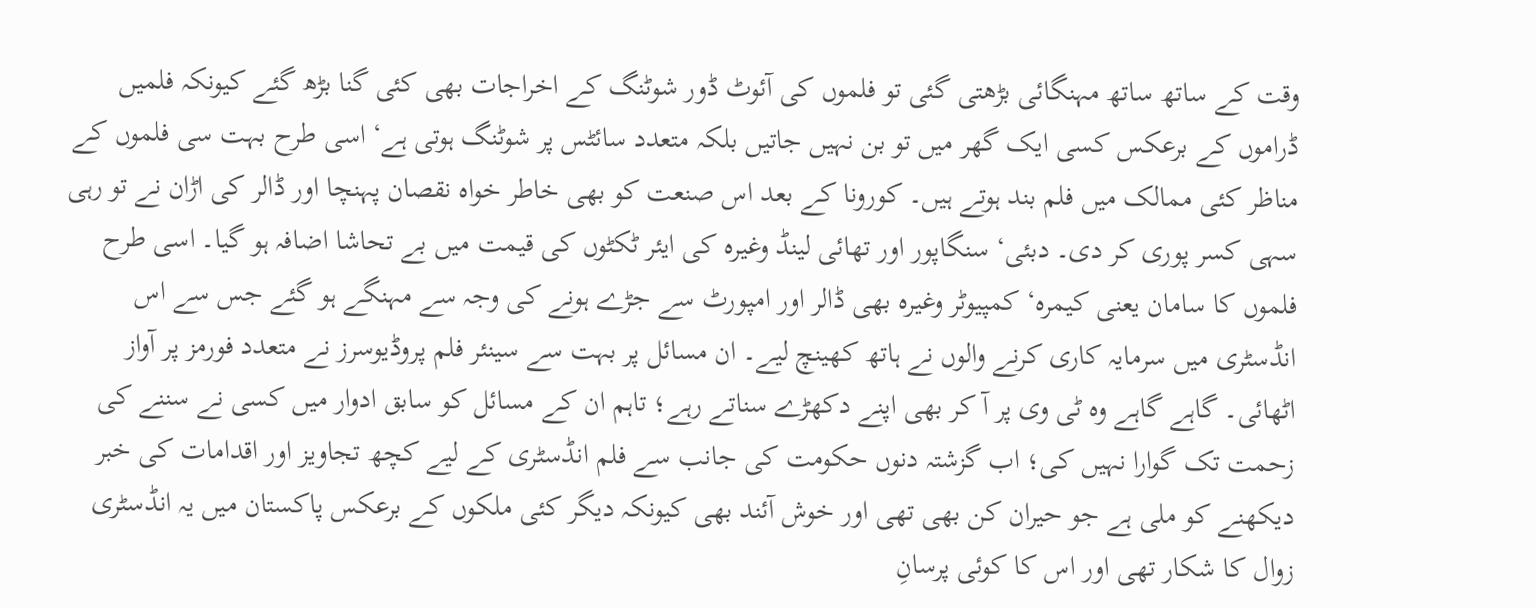وقت کے ساتھ ساتھ مہنگائی بڑھتی گئی تو فلموں کی آئوٹ ڈور شوٹنگ کے اخراجات بھی کئی گنا بڑھ گئے کیونکہ فلمیں ڈراموں کے برعکس کسی ایک گھر میں تو بن نہیں جاتیں بلکہ متعدد سائٹس پر شوٹنگ ہوتی ہے‘ اسی طرح بہت سی فلموں کے مناظر کئی ممالک میں فلم بند ہوتے ہیں۔ کورونا کے بعد اس صنعت کو بھی خاطر خواہ نقصان پہنچا اور ڈالر کی اڑان نے تو رہی سہی کسر پوری کر دی۔ دبئی‘ سنگاپور اور تھائی لینڈ وغیرہ کی ایئر ٹکٹوں کی قیمت میں بے تحاشا اضافہ ہو گیا۔ اسی طرح فلموں کا سامان یعنی کیمرہ‘ کمپیوٹر وغیرہ بھی ڈالر اور امپورٹ سے جڑے ہونے کی وجہ سے مہنگے ہو گئے جس سے اس انڈسٹری میں سرمایہ کاری کرنے والوں نے ہاتھ کھینچ لیے۔ ان مسائل پر بہت سے سینئر فلم پروڈیوسرز نے متعدد فورمز پر آواز اٹھائی۔ گاہے گاہے وہ ٹی وی پر آ کر بھی اپنے دکھڑے سناتے رہے؛ تاہم ان کے مسائل کو سابق ادوار میں کسی نے سننے کی زحمت تک گوارا نہیں کی؛ اب گزشتہ دنوں حکومت کی جانب سے فلم انڈسٹری کے لیے کچھ تجاویز اور اقدامات کی خبر دیکھنے کو ملی ہے جو حیران کن بھی تھی اور خوش آئند بھی کیونکہ دیگر کئی ملکوں کے برعکس پاکستان میں یہ انڈسٹری زوال کا شکار تھی اور اس کا کوئی پرسانِ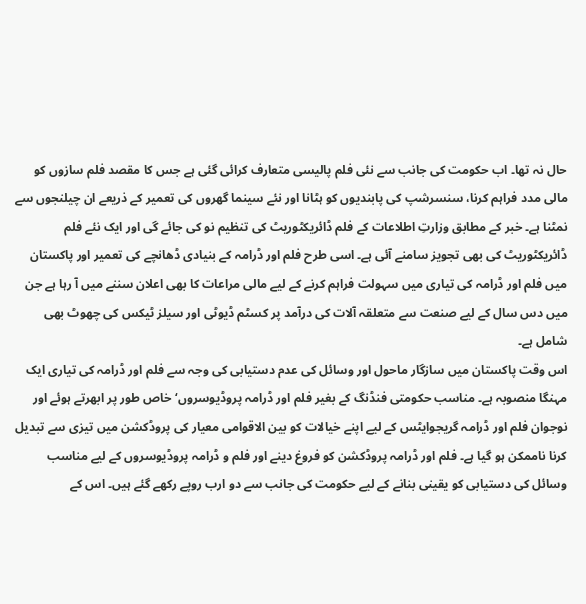حال نہ تھا۔ اب حکومت کی جانب سے نئی فلم پالیسی متعارف کرائی گئی ہے جس کا مقصد فلم سازوں کو مالی مدد فراہم کرنا، سنسرشپ کی پابندیوں کو ہٹانا اور نئے سینما گھروں کی تعمیر کے ذریعے ان چیلنجوں سے نمٹنا ہے۔ خبر کے مطابق وزارتِ اطلاعات کے فلم ڈائریکٹوریٹ کی تنظیم نو کی جائے گی اور ایک نئے فلم ڈائریکٹوریٹ کی بھی تجویز سامنے آئی ہے۔ اسی طرح فلم اور ڈرامہ کے بنیادی ڈھانچے کی تعمیر اور پاکستان میں فلم اور ڈرامہ کی تیاری میں سہولت فراہم کرنے کے لیے مالی مراعات کا بھی اعلان سننے میں آ رہا ہے جن میں دس سال کے لیے صنعت سے متعلقہ آلات کی درآمد پر کسٹم ڈیوٹی اور سیلز ٹیکس کی چھوٹ بھی شامل ہے۔
اس وقت پاکستان میں سازگار ماحول اور وسائل کی عدم دستیابی کی وجہ سے فلم اور ڈرامہ کی تیاری ایک مہنگا منصوبہ ہے۔ مناسب حکومتی فنڈنگ کے بغیر فلم اور ڈرامہ پروڈیوسروں‘ خاص طور پر ابھرتے ہوئے اور نوجوان فلم اور ڈرامہ گریجوایٹس کے لیے اپنے خیالات کو بین الاقوامی معیار کی پروڈکشن میں تیزی سے تبدیل کرنا ناممکن ہو گیا ہے۔ فلم اور ڈرامہ پروڈکشن کو فروغ دینے اور فلم و ڈرامہ پروڈیوسروں کے لیے مناسب وسائل کی دستیابی کو یقینی بنانے کے لیے حکومت کی جانب سے دو ارب روپے رکھے گئے ہیں۔ اس کے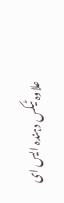علاوہ ٹیکس دہندہ ایس ای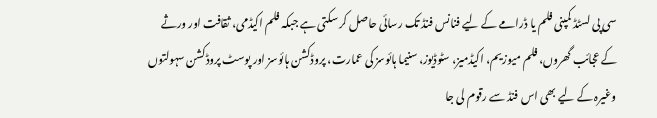سی پی لسٹڈ کمپنی فلم یا ڈرامے کے لیے فنانس فنڈ تک رسائی حاصل کر سکتی ہے جبکہ فلم اکیڈمی، ثقافت اور ورثے کے عجائب گھروں، فلم میوزیم، اکیڈمیز، سٹوڈیوز، سنیما ہائوسز کی عمارت، پروڈکشن ہائوسز اور پوسٹ پروڈکشن سہولتوں وغیرہ کے لیے بھی اس فنڈ سے رقوم لی جا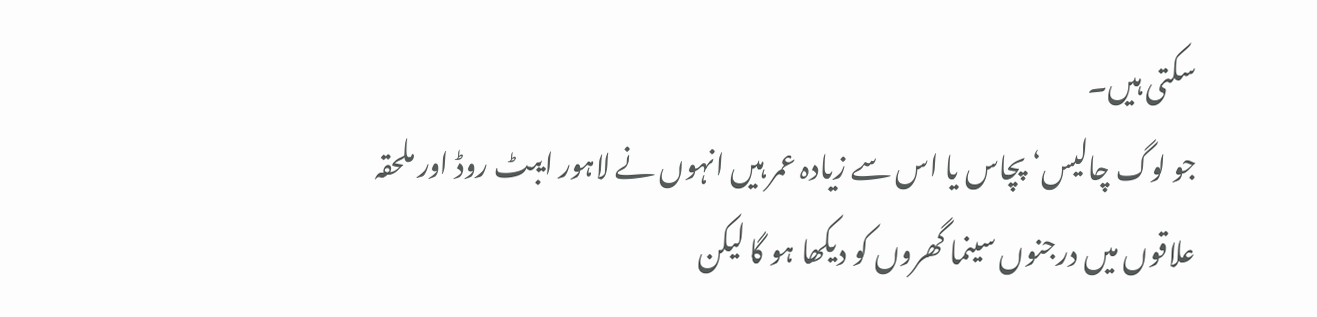سکتی ہیں۔
جو لوگ چالیس‘ پچاس یا اس سے زیادہ عمر ہیں انہوں نے لاہور ایبٹ روڈ اور ملحقہ علاقوں میں درجنوں سینما گھروں کو دیکھا ہو گا لیکن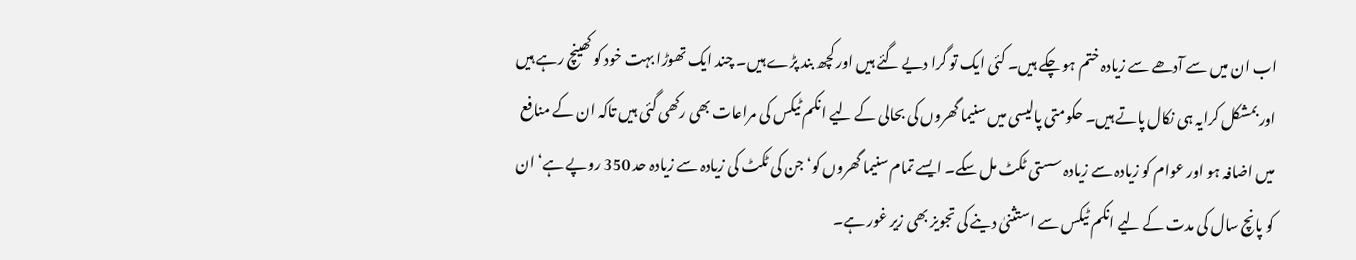اب ان میں سے آدھے سے زیادہ ختم ہو چکے ہیں۔ کئی ایک تو گرا دیے گئے ہیں اور کچھ بند پڑے ہیں۔ چند ایک تھوڑا بہت خود کو کھینچ رہے ہیں اور بمشکل کرایہ ہی نکال پاتے ہیں۔ حکومتی پالیسی میں سنیما گھروں کی بحالی کے لیے انکم ٹیکس کی مراعات بھی رکھی گئی ہیں تاکہ ان کے منافع میں اضافہ ہو اور عوام کو زیادہ سے زیادہ سستی ٹکٹ مل سکے۔ ایسے تمام سنیما گھروں کو‘ جن کی ٹکٹ کی زیادہ سے زیادہ حد 350 روپے ہے‘ ان کو پانچ سال کی مدت کے لیے انکم ٹیکس سے استثنیٰ دینے کی تجویز بھی زیر غور ہے۔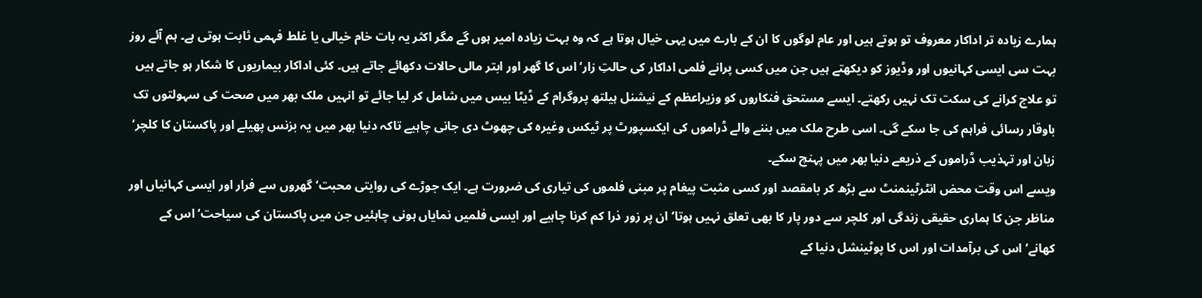ہمارے زیادہ تر اداکار معروف تو ہوتے ہیں اور عام لوگوں کا ان کے بارے میں یہی خیال ہوتا ہے کہ وہ بہت زیادہ امیر ہوں گے مگر اکثر یہ بات خام خیالی یا غلط فہمی ثابت ہوتی ہے۔ ہم آئے روز بہت سی ایسی کہانیوں اور وڈیوز کو دیکھتے ہیں جن میں کسی پرانے فلمی اداکار کی حالتِ زار‘ اس کا گھر اور ابتر مالی حالات دکھائے جاتے ہیں۔ کئی اداکار بیماریوں کا شکار ہو جاتے ہیں تو علاج کرانے کی سکت تک نہیں رکھتے۔ ایسے مستحق فنکاروں کو وزیراعظم کے نیشنل ہیلتھ پروگرام کے ڈیٹا بیس میں شامل کر لیا جائے تو انہیں ملک بھر میں صحت کی سہولتوں تک باوقار رسائی فراہم کی جا سکے گی۔ اسی طرح ملک میں بننے والے ڈراموں کی ایکسپورٹ پر ٹیکس وغیرہ کی چھوٹ دی جانی چاہیے تاکہ دنیا بھر میں یہ بزنس پھیلے اور پاکستان کا کلچر‘ زبان اور تہذیب ڈراموں کے ذریعے دنیا بھر میں پہنچ سکے۔
ویسے اس وقت محض انٹرٹینمنٹ سے بڑھ کر بامقصد اور کسی مثبت پیغام پر مبنی فلموں کی تیاری کی ضرورت ہے۔ ایک جوڑے کی روایتی محبت‘ گھروں سے فرار اور ایسی کہانیاں اور مناظر جن کا ہماری حقیقی زندگی اور کلچر سے دور پار کا بھی تعلق نہیں ہوتا‘ ان پر زور ذرا کم کرنا چاہیے اور ایسی فلمیں نمایاں ہونی چاہئیں جن میں پاکستان کی سیاحت‘ اس کے کھانے‘ اس کی برآمدات اور اس کا پوٹینشل دنیا کے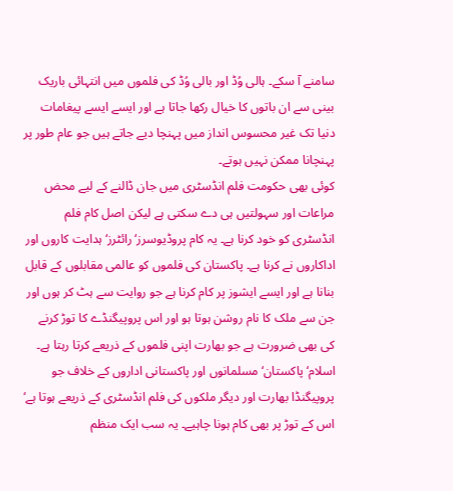سامنے آ سکے۔ ہالی وُڈ اور بالی وُڈ کی فلموں میں انتہائی باریک بینی سے ان باتوں کا خیال رکھا جاتا ہے اور ایسے ایسے پیغامات دنیا تک غیر محسوس انداز میں پہنچا دیے جاتے ہیں جو عام طور پر پہنچانا ممکن نہیں ہوتے۔
کوئی بھی حکومت فلم انڈسٹری میں جان ڈالنے کے لیے محض مراعات اور سہولتیں ہی دے سکتی ہے لیکن اصل کام فلم انڈسٹری کو خود کرنا ہے۔ یہ کام پروڈیوسرز‘ رائٹرز‘ ہدایت کاروں اور اداکاروں نے کرنا ہے۔ پاکستان کی فلموں کو عالمی مقابلوں کے قابل بنانا ہے اور ایسے ایشوز پر کام کرنا ہے جو روایت سے ہٹ کر ہوں اور جن سے ملک کا نام روشن ہوتا ہو اور اس پروپیگنڈے کا توڑ کرنے کی بھی ضرورت ہے جو بھارت اپنی فلموں کے ذریعے کرتا رہتا ہے۔ اسلام‘ پاکستان‘ مسلمانوں اور پاکستانی اداروں کے خلاف جو پروپیگنڈا بھارت اور دیگر ملکوں کی فلم انڈسٹری کے ذریعے ہوتا ہے‘ اس کے توڑ پر بھی کام ہونا چاہیے۔ یہ سب ایک منظم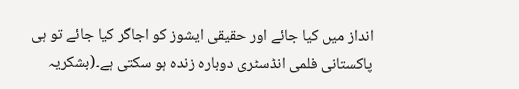انداز میں کیا جائے اور حقیقی ایشوز کو اجاگر کیا جائے تو ہی پاکستانی فلمی انڈسٹری دوبارہ زندہ ہو سکتی ہے۔(بشکریہ